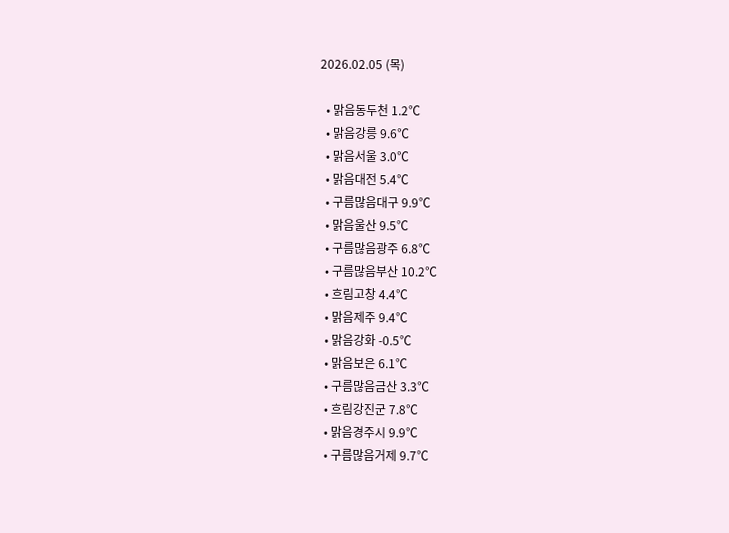2026.02.05 (목)

  • 맑음동두천 1.2℃
  • 맑음강릉 9.6℃
  • 맑음서울 3.0℃
  • 맑음대전 5.4℃
  • 구름많음대구 9.9℃
  • 맑음울산 9.5℃
  • 구름많음광주 6.8℃
  • 구름많음부산 10.2℃
  • 흐림고창 4.4℃
  • 맑음제주 9.4℃
  • 맑음강화 -0.5℃
  • 맑음보은 6.1℃
  • 구름많음금산 3.3℃
  • 흐림강진군 7.8℃
  • 맑음경주시 9.9℃
  • 구름많음거제 9.7℃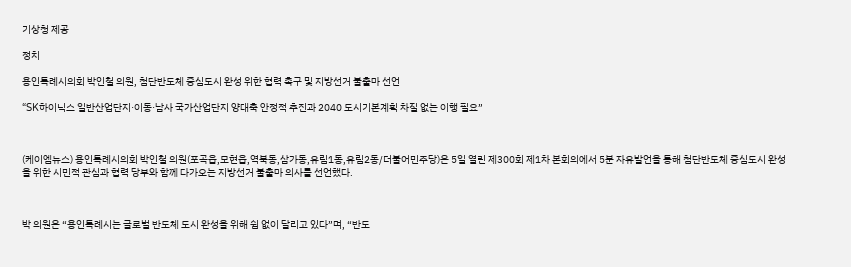기상청 제공

정치

용인특례시의회 박인철 의원, 첨단반도체 중심도시 완성 위한 협력 촉구 및 지방선거 불출마 선언

“SK하이닉스 일반산업단지·이동·남사 국가산업단지 양대축 안정적 추진과 2040 도시기본계획 차질 없는 이행 필요”



(케이엠뉴스) 용인특례시의회 박인철 의원(포곡읍,모현읍,역북동,삼가동,유림1동,유림2동/더불어민주당)은 5일 열린 제300회 제1차 본회의에서 5분 자유발언을 통해 첨단반도체 중심도시 완성을 위한 시민적 관심과 협력 당부와 함께 다가오는 지방선거 불출마 의사를 선언했다.



박 의원은 “용인특례시는 글로벌 반도체 도시 완성을 위해 쉼 없이 달리고 있다”며, “반도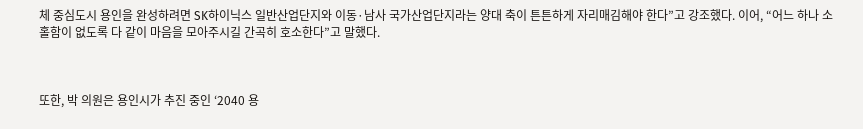체 중심도시 용인을 완성하려면 SK하이닉스 일반산업단지와 이동·남사 국가산업단지라는 양대 축이 튼튼하게 자리매김해야 한다”고 강조했다. 이어, “어느 하나 소홀함이 없도록 다 같이 마음을 모아주시길 간곡히 호소한다”고 말했다.



또한, 박 의원은 용인시가 추진 중인 ‘2040 용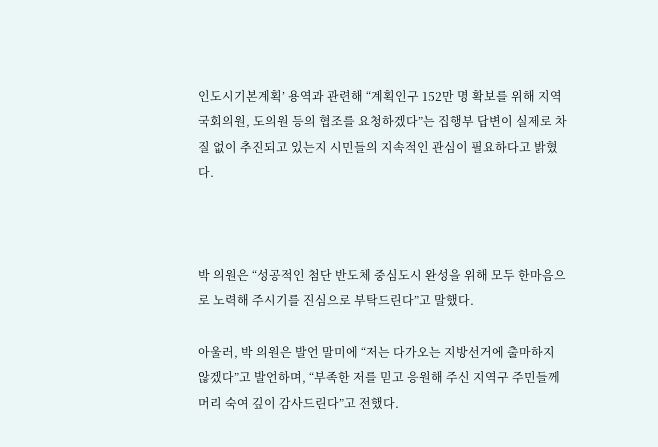인도시기본계획’ 용역과 관련해 “계획인구 152만 명 확보를 위해 지역 국회의원, 도의원 등의 협조를 요청하겠다”는 집행부 답변이 실제로 차질 없이 추진되고 있는지 시민들의 지속적인 관심이 필요하다고 밝혔다.



박 의원은 “성공적인 첨단 반도체 중심도시 완성을 위해 모두 한마음으로 노력해 주시기를 진심으로 부탁드린다”고 말했다.

아울러, 박 의원은 발언 말미에 “저는 다가오는 지방선거에 출마하지 않겠다”고 발언하며, “부족한 저를 믿고 응원해 주신 지역구 주민들께 머리 숙여 깊이 감사드린다”고 전했다.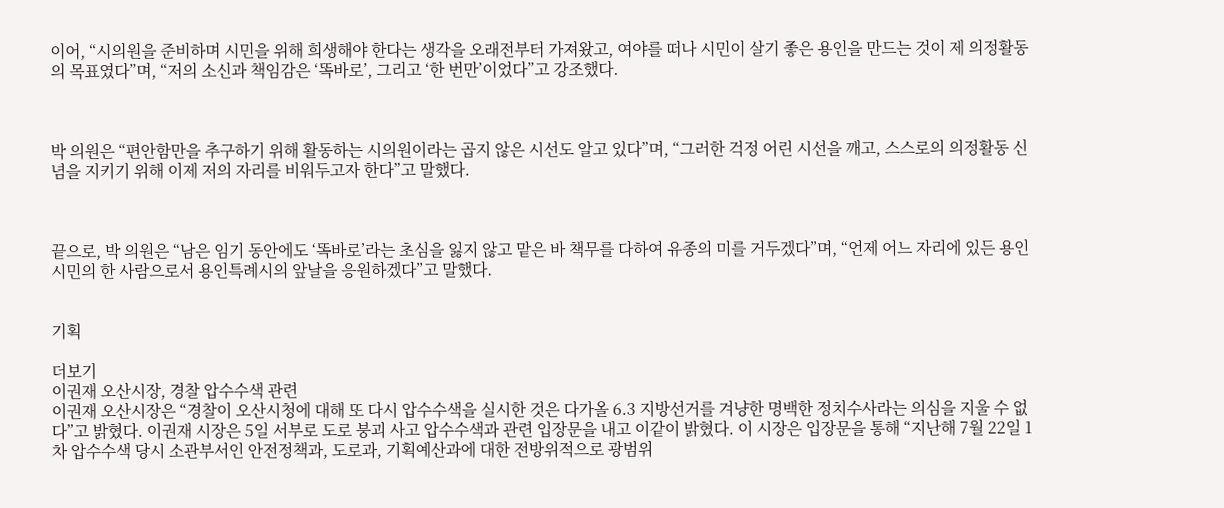이어, “시의원을 준비하며 시민을 위해 희생해야 한다는 생각을 오래전부터 가져왔고, 여야를 떠나 시민이 살기 좋은 용인을 만드는 것이 제 의정활동의 목표였다”며, “저의 소신과 책임감은 ‘똑바로’, 그리고 ‘한 번만’이었다”고 강조했다.



박 의원은 “편안함만을 추구하기 위해 활동하는 시의원이라는 곱지 않은 시선도 알고 있다”며, “그러한 걱정 어린 시선을 깨고, 스스로의 의정활동 신념을 지키기 위해 이제 저의 자리를 비워두고자 한다”고 말했다.



끝으로, 박 의원은 “남은 임기 동안에도 ‘똑바로’라는 초심을 잃지 않고 맡은 바 책무를 다하여 유종의 미를 거두겠다”며, “언제 어느 자리에 있든 용인 시민의 한 사람으로서 용인특례시의 앞날을 응원하겠다”고 말했다.


기획

더보기
이권재 오산시장, 경찰 압수수색 관련
이권재 오산시장은 “경찰이 오산시청에 대해 또 다시 압수수색을 실시한 것은 다가올 6.3 지방선거를 겨냥한 명백한 정치수사라는 의심을 지울 수 없다”고 밝혔다. 이권재 시장은 5일 서부로 도로 붕괴 사고 압수수색과 관련 입장문을 내고 이같이 밝혔다. 이 시장은 입장문을 통해 “지난해 7월 22일 1차 압수수색 당시 소관부서인 안전정책과, 도로과, 기획예산과에 대한 전방위적으로 광범위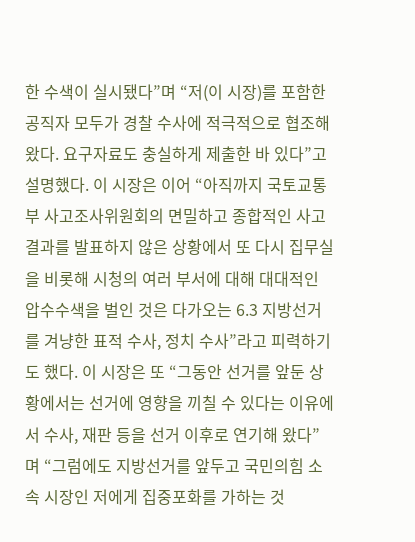한 수색이 실시됐다”며 “저(이 시장)를 포함한 공직자 모두가 경찰 수사에 적극적으로 협조해왔다. 요구자료도 충실하게 제출한 바 있다”고 설명했다. 이 시장은 이어 “아직까지 국토교통부 사고조사위원회의 면밀하고 종합적인 사고 결과를 발표하지 않은 상황에서 또 다시 집무실을 비롯해 시청의 여러 부서에 대해 대대적인 압수수색을 벌인 것은 다가오는 6.3 지방선거를 겨냥한 표적 수사, 정치 수사”라고 피력하기도 했다. 이 시장은 또 “그동안 선거를 앞둔 상황에서는 선거에 영향을 끼칠 수 있다는 이유에서 수사, 재판 등을 선거 이후로 연기해 왔다”며 “그럼에도 지방선거를 앞두고 국민의힘 소속 시장인 저에게 집중포화를 가하는 것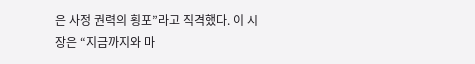은 사정 권력의 횡포”라고 직격했다. 이 시장은 “지금까지와 마